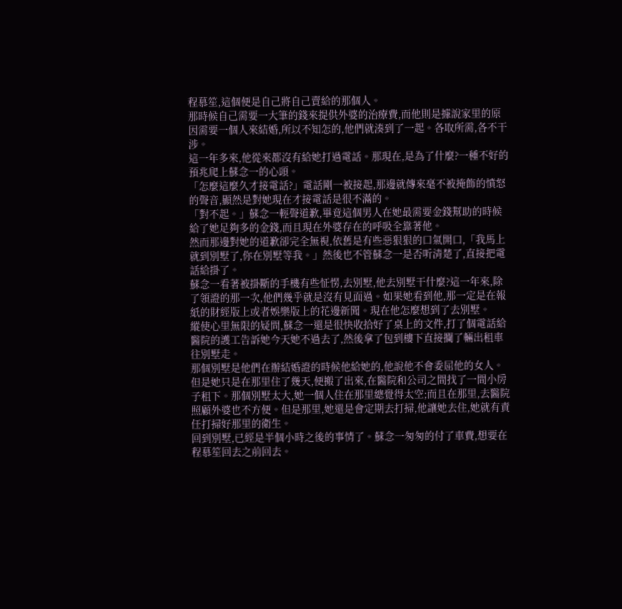程慕笙,這個便是自己將自己賣給的那個人。
那時候自己需要一大筆的錢來提供外婆的治療費,而他則是據說家里的原因需要一個人來結婚,所以不知怎的,他們就湊到了一起。各取所需,各不干涉。
這一年多來,他從來都沒有給她打過電話。那現在,是為了什麼?一種不好的預兆爬上蘇念一的心頭。
「怎麼這麼久才接電話?」電話剛一被接起,那邊就傳來毫不被掩飾的憤怒的聲音,顯然是對她現在才接電話是很不滿的。
「對不起。」蘇念一輕聲道歉,畢竟這個男人在她最需要金錢幫助的時候給了她足夠多的金錢,而且現在外婆存在的呼吸全靠著他。
然而那邊對她的道歉卻完全無視,依舊是有些惡狠狠的口氣開口,「我馬上就到別墅了,你在別墅等我。」然後也不管蘇念一是否听清楚了,直接把電話給掛了。
蘇念一看著被掛斷的手機有些怔愣,去別墅,他去別墅干什麼?這一年來,除了領證的那一次,他們幾乎就是沒有見面過。如果她看到他,那一定是在報紙的財經版上或者娛樂版上的花邊新聞。現在他怎麼想到了去別墅。
縱使心里無限的疑問,蘇念一還是很快收拾好了桌上的文件,打了個電話給醫院的護工告訴她今天她不過去了,然後拿了包到樓下直接攔了輛出租車往別墅走。
那個別墅是他們在辦結婚證的時候他給她的,他說他不會委屈他的女人。但是她只是在那里住了幾天,便搬了出來,在醫院和公司之間找了一間小房子租下。那個別墅太大,她一個人住在那里總覺得太空;而且在那里,去醫院照顧外婆也不方便。但是那里,她還是會定期去打掃,他讓她去住,她就有責任打掃好那里的衛生。
回到別墅,已經是半個小時之後的事情了。蘇念一匆匆的付了車費,想要在程慕笙回去之前回去。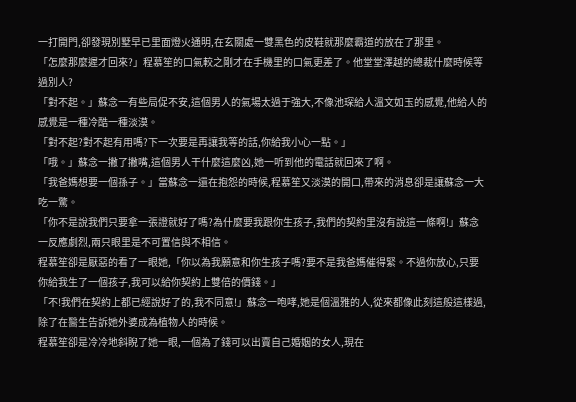一打開門,卻發現別墅早已里面燈火通明,在玄關處一雙黑色的皮鞋就那麼霸道的放在了那里。
「怎麼那麼遲才回來?」程慕笙的口氣較之剛才在手機里的口氣更差了。他堂堂澤越的總裁什麼時候等過別人?
「對不起。」蘇念一有些局促不安,這個男人的氣場太過于強大,不像池琛給人溫文如玉的感覺,他給人的感覺是一種冷酷一種淡漠。
「對不起?對不起有用嗎?下一次要是再讓我等的話,你給我小心一點。」
「哦。」蘇念一撇了撇嘴,這個男人干什麼這麼凶,她一听到他的電話就回來了啊。
「我爸媽想要一個孫子。」當蘇念一還在抱怨的時候,程慕笙又淡漠的開口,帶來的消息卻是讓蘇念一大吃一驚。
「你不是說我們只要拿一張證就好了嗎?為什麼要我跟你生孩子,我們的契約里沒有說這一條啊!」蘇念一反應劇烈,兩只眼里是不可置信與不相信。
程慕笙卻是厭惡的看了一眼她,「你以為我願意和你生孩子嗎?要不是我爸媽催得緊。不過你放心,只要你給我生了一個孩子,我可以給你契約上雙倍的價錢。」
「不!我們在契約上都已經說好了的,我不同意!」蘇念一咆哮,她是個溫雅的人,從來都像此刻這般這樣過,除了在醫生告訴她外婆成為植物人的時候。
程慕笙卻是冷冷地斜睨了她一眼,一個為了錢可以出賣自己婚姻的女人,現在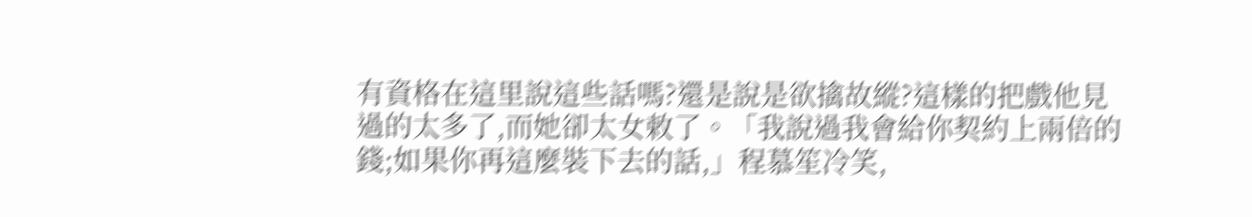有資格在這里說這些話嗎?還是說是欲擒故縱?這樣的把戲他見過的太多了,而她卻太女敕了。「我說過我會給你契約上兩倍的錢;如果你再這麼裝下去的話,」程慕笙冷笑,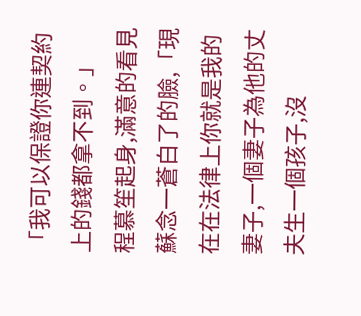「我可以保證你連契約上的錢都拿不到。」
程慕笙起身,滿意的看見蘇念一蒼白了的臉,「現在在法律上你就是我的妻子,一個妻子為他的丈夫生一個孩子,沒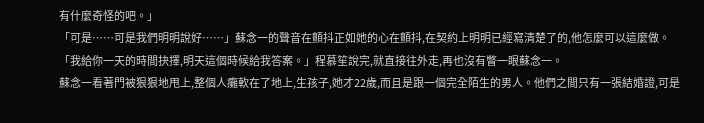有什麼奇怪的吧。」
「可是……可是我們明明說好……」蘇念一的聲音在顫抖正如她的心在顫抖,在契約上明明已經寫清楚了的,他怎麼可以這麼做。
「我給你一天的時間抉擇,明天這個時候給我答案。」程慕笙說完,就直接往外走,再也沒有瞥一眼蘇念一。
蘇念一看著門被狠狠地甩上,整個人癱軟在了地上,生孩子,她才22歲,而且是跟一個完全陌生的男人。他們之間只有一張結婚證,可是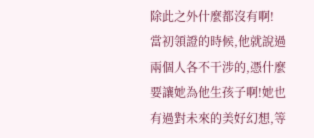除此之外什麼都沒有啊!
當初領證的時候,他就說過兩個人各不干涉的,憑什麼要讓她為他生孩子啊!她也有過對未來的美好幻想,等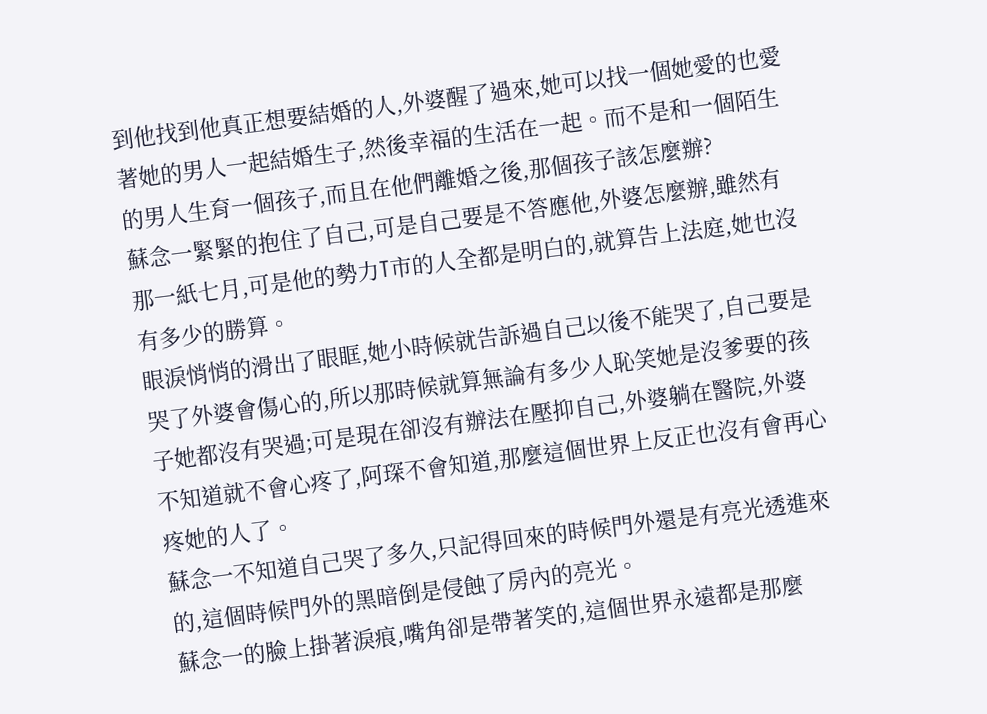到他找到他真正想要結婚的人,外婆醒了過來,她可以找一個她愛的也愛著她的男人一起結婚生子,然後幸福的生活在一起。而不是和一個陌生的男人生育一個孩子,而且在他們離婚之後,那個孩子該怎麼辦?
蘇念一緊緊的抱住了自己,可是自己要是不答應他,外婆怎麼辦,雖然有那一紙七月,可是他的勢力T市的人全都是明白的,就算告上法庭,她也沒有多少的勝算。
眼淚悄悄的滑出了眼眶,她小時候就告訴過自己以後不能哭了,自己要是哭了外婆會傷心的,所以那時候就算無論有多少人恥笑她是沒爹要的孩子她都沒有哭過;可是現在卻沒有辦法在壓抑自己,外婆躺在醫院,外婆不知道就不會心疼了,阿琛不會知道,那麼這個世界上反正也沒有會再心疼她的人了。
蘇念一不知道自己哭了多久,只記得回來的時候門外還是有亮光透進來的,這個時候門外的黑暗倒是侵蝕了房內的亮光。
蘇念一的臉上掛著淚痕,嘴角卻是帶著笑的,這個世界永遠都是那麼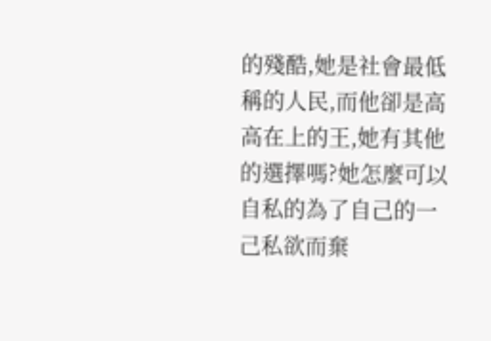的殘酷,她是社會最低稱的人民,而他卻是高高在上的王,她有其他的選擇嗎?她怎麼可以自私的為了自己的一己私欲而棄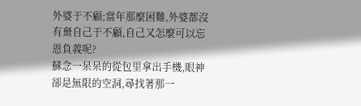外婆于不顧;當年那麼困難,外婆都沒有棄自己于不顧,自己又怎麼可以忘恩負義呢?
蘇念一呆呆的從包里拿出手機,眼神卻是無限的空洞,尋找著那一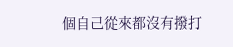個自己從來都沒有撥打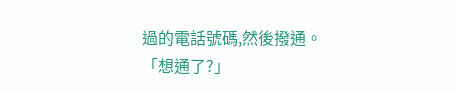過的電話號碼,然後撥通。
「想通了?」